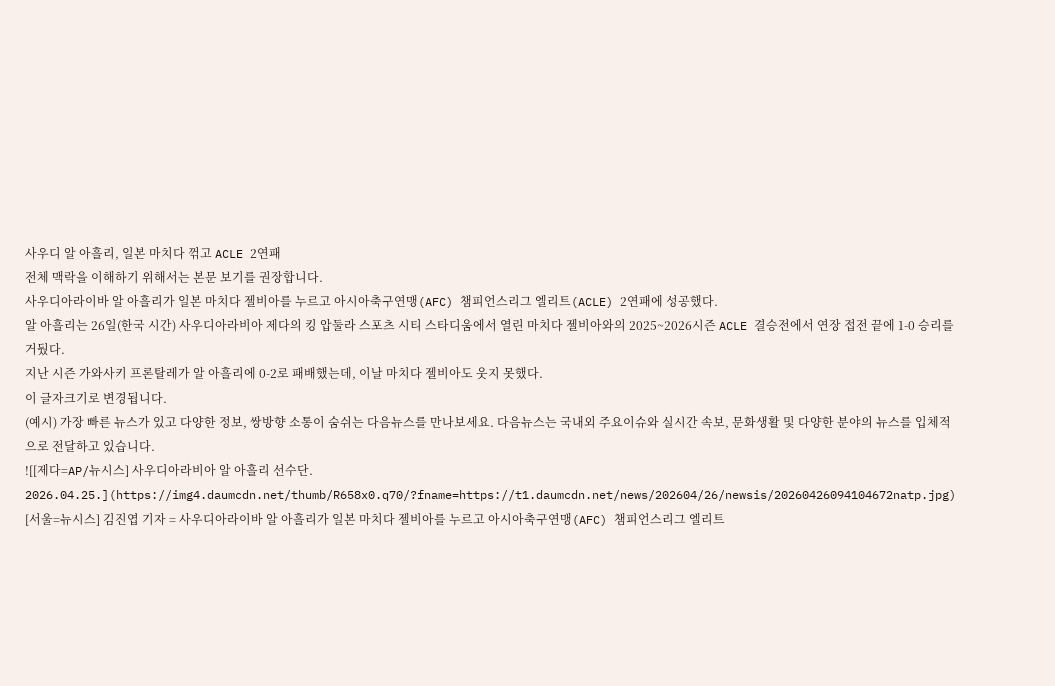사우디 알 아흘리, 일본 마치다 꺾고 ACLE 2연패
전체 맥락을 이해하기 위해서는 본문 보기를 권장합니다.
사우디아라이바 알 아흘리가 일본 마치다 젤비아를 누르고 아시아축구연맹(AFC) 챔피언스리그 엘리트(ACLE) 2연패에 성공했다.
알 아흘리는 26일(한국 시간) 사우디아라비아 제다의 킹 압둘라 스포츠 시티 스타디움에서 열린 마치다 젤비아와의 2025~2026시즌 ACLE 결승전에서 연장 접전 끝에 1-0 승리를 거뒀다.
지난 시즌 가와사키 프론탈레가 알 아흘리에 0-2로 패배했는데, 이날 마치다 젤비아도 웃지 못했다.
이 글자크기로 변경됩니다.
(예시) 가장 빠른 뉴스가 있고 다양한 정보, 쌍방향 소통이 숨쉬는 다음뉴스를 만나보세요. 다음뉴스는 국내외 주요이슈와 실시간 속보, 문화생활 및 다양한 분야의 뉴스를 입체적으로 전달하고 있습니다.
![[제다=AP/뉴시스] 사우디아라비아 알 아흘리 선수단. 2026.04.25.](https://img4.daumcdn.net/thumb/R658x0.q70/?fname=https://t1.daumcdn.net/news/202604/26/newsis/20260426094104672natp.jpg)
[서울=뉴시스] 김진엽 기자 = 사우디아라이바 알 아흘리가 일본 마치다 젤비아를 누르고 아시아축구연맹(AFC) 챔피언스리그 엘리트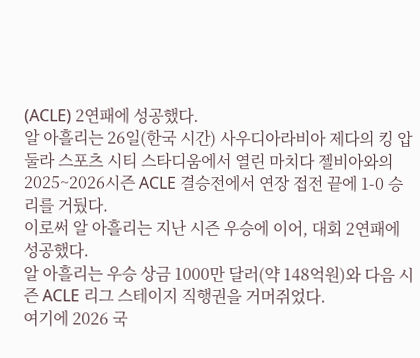(ACLE) 2연패에 성공했다.
알 아흘리는 26일(한국 시간) 사우디아라비아 제다의 킹 압둘라 스포츠 시티 스타디움에서 열린 마치다 젤비아와의 2025~2026시즌 ACLE 결승전에서 연장 접전 끝에 1-0 승리를 거뒀다.
이로써 알 아흘리는 지난 시즌 우승에 이어, 대회 2연패에 성공했다.
알 아흘리는 우승 상금 1000만 달러(약 148억원)와 다음 시즌 ACLE 리그 스테이지 직행권을 거머쥐었다.
여기에 2026 국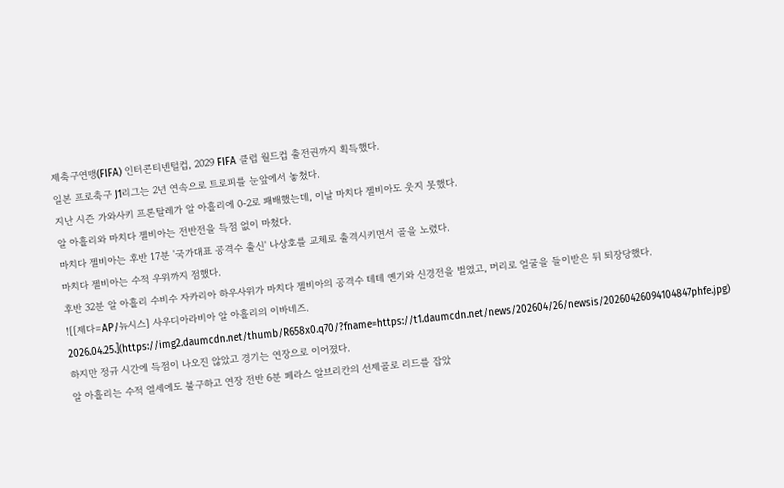제축구연맹(FIFA) 인터콘티넨털컵, 2029 FIFA 클럽 월드컵 출전권까지 획득했다.
일본 프로축구 J1리그는 2년 연속으로 트로피를 눈앞에서 놓쳤다.
지난 시즌 가와사키 프론탈레가 알 아흘리에 0-2로 패배했는데, 이날 마치다 젤비아도 웃지 못했다.
알 아흘리와 마치다 젤비아는 전반전을 득점 없이 마쳤다.
마치다 젤비아는 후반 17분 '국가대표 공격수 출신' 나상호를 교체로 출격시키면서 골을 노렸다.
마치다 젤비아는 수적 우위까지 점했다.
후반 32분 알 아흘리 수비수 자카리아 하우사위가 마치다 젤비아의 공격수 테테 옌기와 신경전을 벌였고, 머리로 얼굴을 들이받은 뒤 퇴장당했다.
![[제다=AP/뉴시스] 사우디아라비아 알 아흘리의 이바네즈. 2026.04.25.](https://img2.daumcdn.net/thumb/R658x0.q70/?fname=https://t1.daumcdn.net/news/202604/26/newsis/20260426094104847phfe.jpg)
하지만 정규 시간에 득점이 나오진 않았고 경기는 연장으로 이어졌다.
알 아흘리는 수적 열세에도 불구하고 연장 전반 6분 페라스 알브리칸의 선제골로 리드를 잡았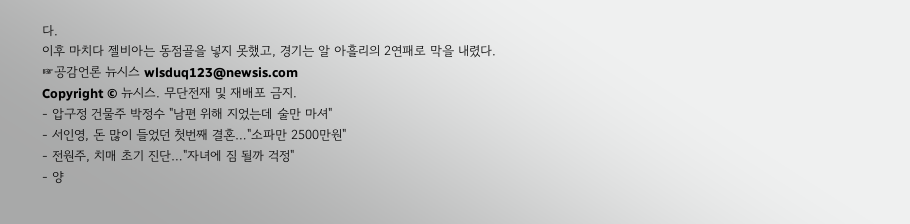다.
이후 마치다 젤비아는 동점골을 넣지 못했고, 경기는 알 아흘리의 2연패로 막을 내렸다.
☞공감언론 뉴시스 wlsduq123@newsis.com
Copyright © 뉴시스. 무단전재 및 재배포 금지.
- 압구정 건물주 박정수 "남편 위해 지었는데 술만 마셔"
- 서인영, 돈 많이 들었던 첫번째 결혼…"소파만 2500만원"
- 전원주, 치매 초기 진단…"자녀에 짐 될까 걱정"
- 양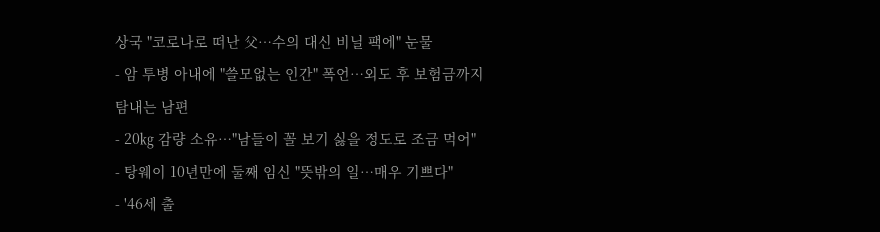상국 "코로나로 떠난 父…수의 대신 비닐 팩에" 눈물
- 암 투병 아내에 "쓸모없는 인간" 폭언…외도 후 보험금까지 탐내는 남편
- 20㎏ 감량 소유…"남들이 꼴 보기 싫을 정도로 조금 먹어"
- 탕웨이 10년만에 둘째 임신 "뜻밖의 일…매우 기쁘다"
- '46세 출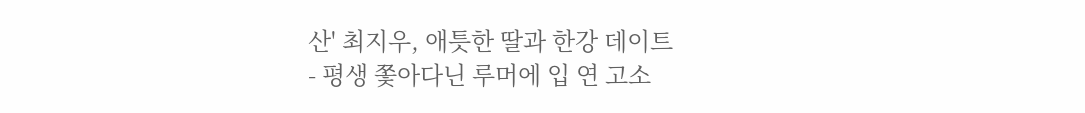산' 최지우, 애틋한 딸과 한강 데이트
- 평생 쫓아다닌 루머에 입 연 고소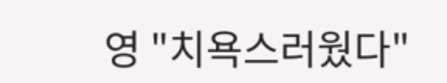영 "치욕스러웠다"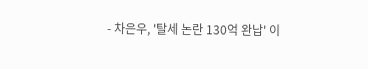- 차은우, '탈세 논란 130억 완납' 이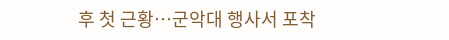후 첫 근황…군악대 행사서 포착